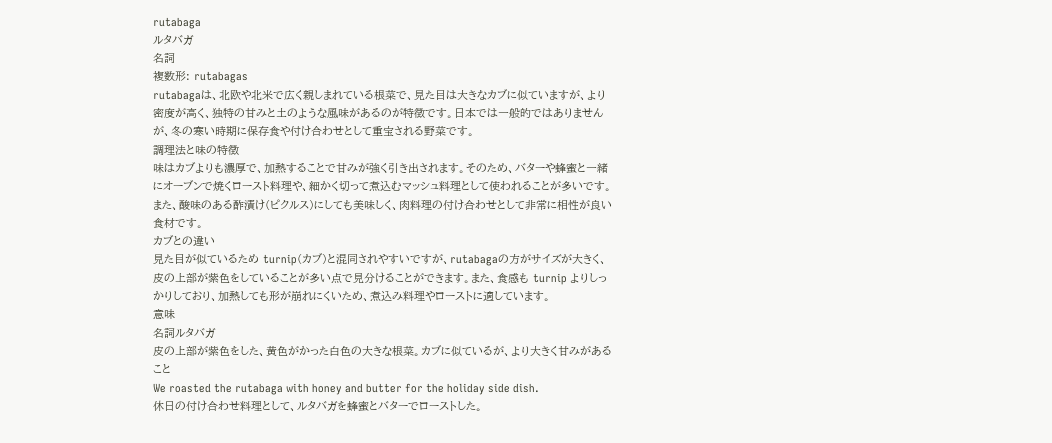rutabaga
ルタバガ
名詞
複数形: rutabagas
rutabagaは、北欧や北米で広く親しまれている根菜で、見た目は大きなカブに似ていますが、より密度が高く、独特の甘みと土のような風味があるのが特徴です。日本では一般的ではありませんが、冬の寒い時期に保存食や付け合わせとして重宝される野菜です。
調理法と味の特徴
味はカブよりも濃厚で、加熱することで甘みが強く引き出されます。そのため、バターや蜂蜜と一緒にオーブンで焼くロースト料理や、細かく切って煮込むマッシュ料理として使われることが多いです。また、酸味のある酢漬け(ピクルス)にしても美味しく、肉料理の付け合わせとして非常に相性が良い食材です。
カブとの違い
見た目が似ているため turnip(カブ)と混同されやすいですが、rutabagaの方がサイズが大きく、皮の上部が紫色をしていることが多い点で見分けることができます。また、食感も turnip よりしっかりしており、加熱しても形が崩れにくいため、煮込み料理やローストに適しています。
意味
名詞ルタバガ
皮の上部が紫色をした、黄色がかった白色の大きな根菜。カブに似ているが、より大きく甘みがあること
We roasted the rutabaga with honey and butter for the holiday side dish.
休日の付け合わせ料理として、ルタバガを蜂蜜とバターでローストした。